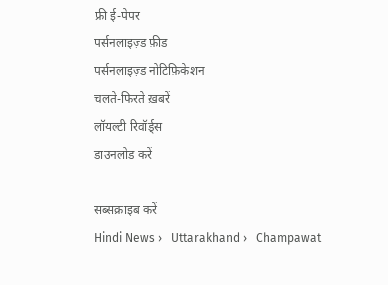फ्री ई-पेपर
पर्सनलाइज़्ड फ़ीड
पर्सनलाइज़्ड नोटिफ़िकेशन
चलते-फिरते ख़बरें
लॉयल्टी रिवॉर्ड्स
डाउनलोड करें

सब्सक्राइब करें
Hindi News ›   Uttarakhand ›   Champawat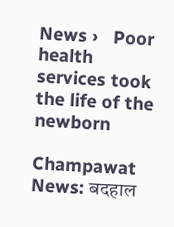News ›   Poor health services took the life of the newborn

Champawat News: बदहाल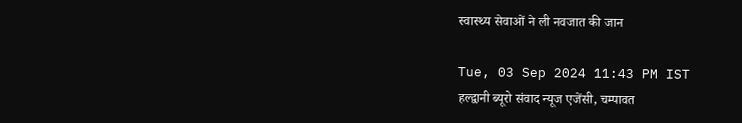स्वास्थ्य सेवाओं ने ली नवजात की जान

Tue, 03 Sep 2024 11:43 PM IST
हल्द्वानी ब्यूरो संवाद न्यूज एजेंसी, चम्पावत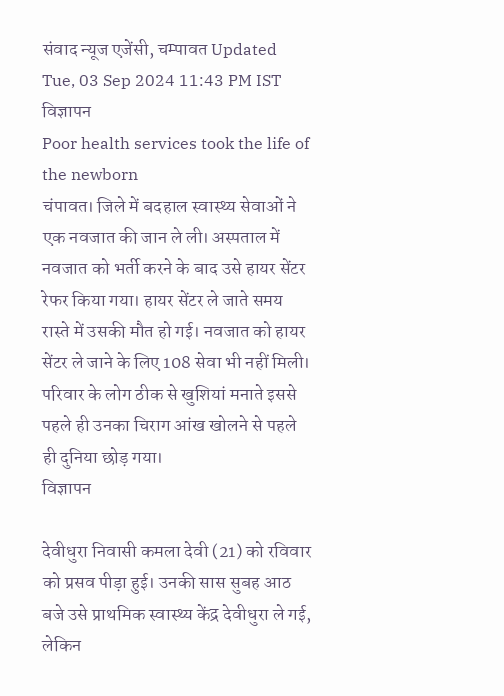संवाद न्यूज एजेंसी, चम्पावत Updated Tue, 03 Sep 2024 11:43 PM IST
विज्ञापन
Poor health services took the life of the newborn
चंपावत। जिले में बदहाल स्वास्थ्य सेवाओं ने एक नवजात की जान ले ली। अस्पताल में नवजात को भर्ती करने के बाद उसे हायर सेंटर रेफर किया गया। हायर सेंटर ले जाते समय रास्ते में उसकी मौत हो गई। नवजात को हायर सेंटर ले जाने के लिए 108 सेवा भी नहीं मिली। परिवार के लोग ठीक से खुशियां मनाते इससे पहले ही उनका चिराग आंख खोलने से पहले ही दुनिया छोड़ गया।
विज्ञापन

देवीधुरा निवासी कमला देवी (21) को रविवार को प्रसव पीड़ा हुई। उनकी सास सुबह आठ बजे उसे प्राथमिक स्वास्थ्य केंद्र देवीधुरा ले गई, लेकिन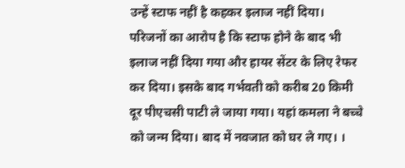उन्हें स्टाफ नहीं है कहकर इलाज नहीं दिया। परिजनों का आरोप है कि स्टाफ होने के बाद भी इलाज नहीं दिया गया और हायर सेंटर के लिए रेफर कर दिया। इसके बाद गर्भवती को करीब 20 किमी दूर पीएचसी पाटी ले जाया गया। यहां कमला ने बच्चे को जन्म दिया। बाद में नवजात को घर ले गए। ।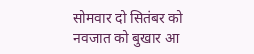सोमवार दो सितंबर को नवजात को बुखार आ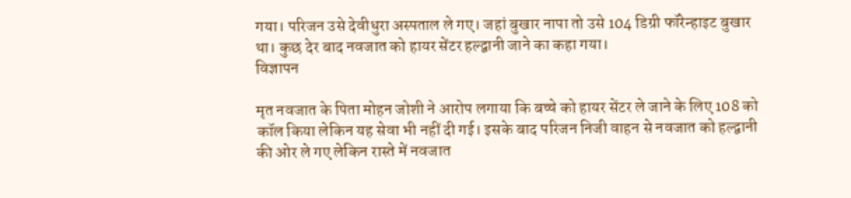गया। परिजन उसे देवीधुरा अस्पताल ले गए। जहां बुखार नापा तो उसे 104 डिग्री फॉरेन्हाइट बुखार था। कुछ देर बाद नवजात को हायर सेंटर हल्द्वानी जाने का कहा गया।
विज्ञापन

मृत नवजात के पिता मोहन जोशी ने आरोप लगाया कि बच्चे को हायर सेंटर ले जाने के लिए 108 को कॉल किया लेकिन यह सेवा भी नहीं दी गई। इसके बाद परिजन निजी वाहन से नवजात को हल्द्वानी की ओर ले गए लेकिन रास्ते में नवजात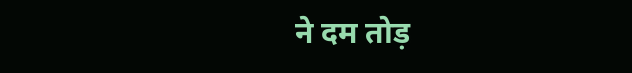ने दम तोड़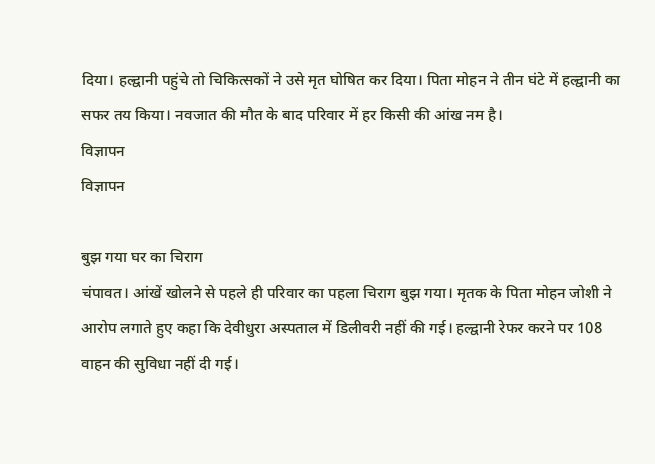दिया। हल्द्वानी पहुंचे तो चिकित्सकों ने उसे मृत घोषित कर दिया। पिता मोहन ने तीन घंटे में हल्द्वानी का सफर तय किया। नवजात की मौत के बाद परिवार में हर किसी की आंख नम है।
विज्ञापन
विज्ञापन

बुझ गया घर का चिराग
चंपावत। आंखें खोलने से पहले ही परिवार का पहला चिराग बुझ गया। मृतक के पिता मोहन जोशी ने आरोप लगाते हुए कहा कि देवीधुरा अस्पताल में डिलीवरी नहीं की गई। हल्द्वानी रेफर करने पर 108 वाहन की सुविधा नहीं दी गई।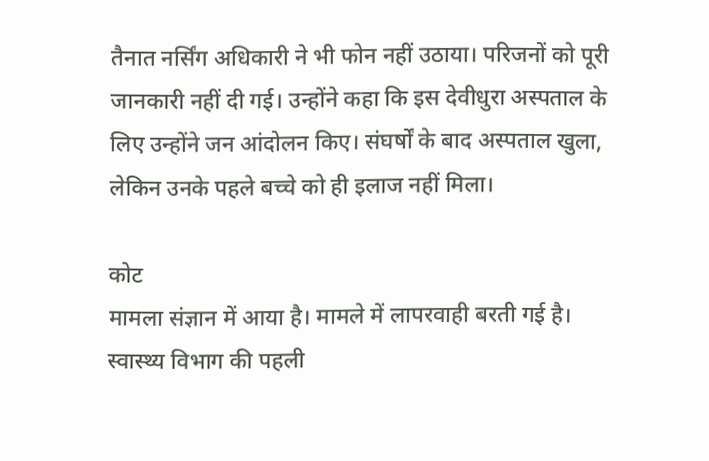तैनात नर्सिंग अधिकारी ने भी फोन नहीं उठाया। परिजनों को पूरी जानकारी नहीं दी गई। उन्होंने कहा कि इस देवीधुरा अस्पताल के लिए उन्होंने जन आंदोलन किए। संघर्षों के बाद अस्पताल खुला, लेकिन उनके पहले बच्चे को ही इलाज नहीं मिला।

कोट
मामला संज्ञान में आया है। मामले में लापरवाही बरती गई है। स्वास्थ्य विभाग की पहली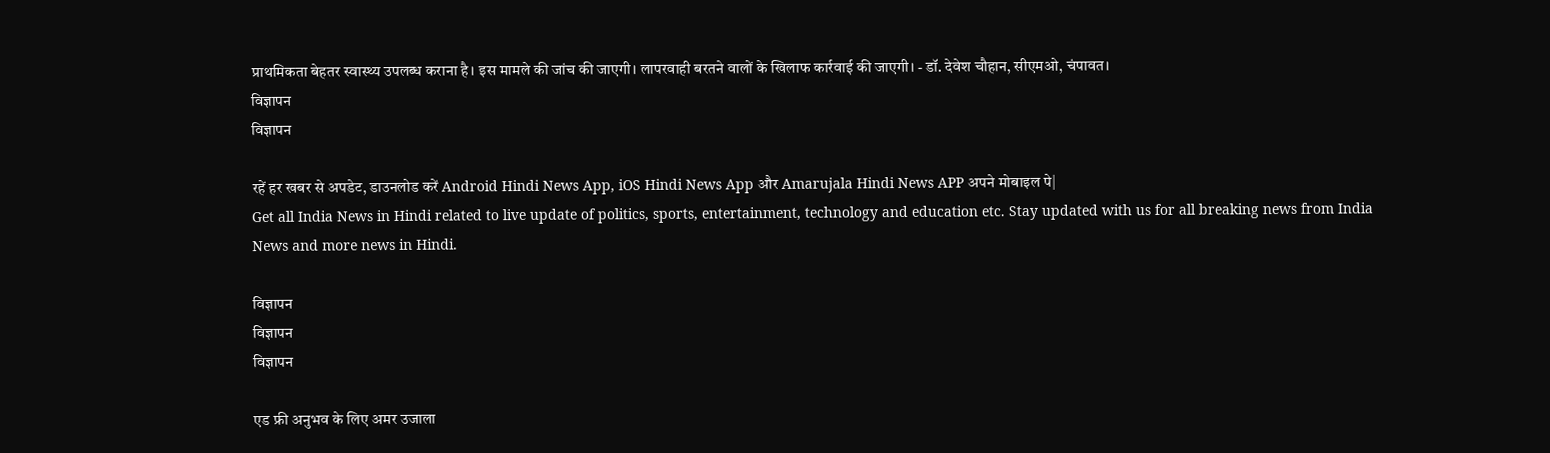प्राथमिकता बेहतर स्वास्थ्य उपलब्ध कराना है। इस मामले की जांच की जाएगी। लापरवाही बरतने वालों के खिलाफ कार्रवाई की जाएगी। - डॉ. देवेश चौहान, सीएमओ, चंपावत।
विज्ञापन
विज्ञापन

रहें हर खबर से अपडेट, डाउनलोड करें Android Hindi News App, iOS Hindi News App और Amarujala Hindi News APP अपने मोबाइल पे|
Get all India News in Hindi related to live update of politics, sports, entertainment, technology and education etc. Stay updated with us for all breaking news from India News and more news in Hindi.

विज्ञापन
विज्ञापन
विज्ञापन

एड फ्री अनुभव के लिए अमर उजाला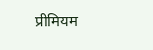प्रीमियम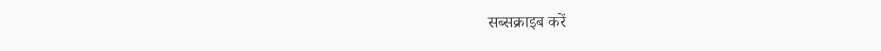सब्सक्राइब करें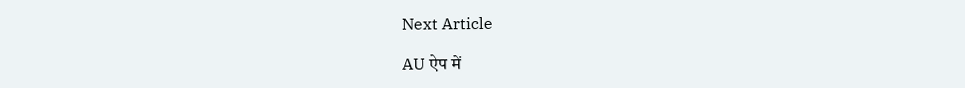Next Article

AU ऐप में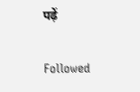पढ़ें

Followed